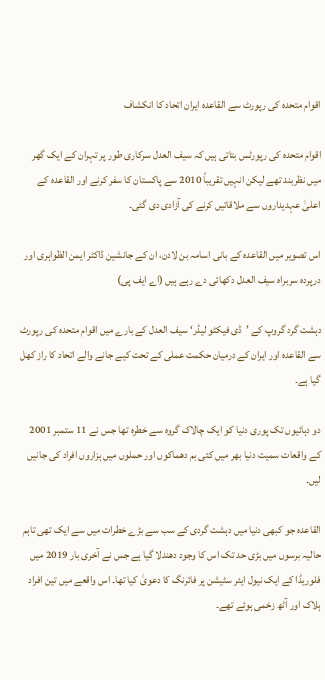اقوام متحدہ کی رپورٹ سے القاعدہ ایران اتحاد کا انکشاف

اقوام متحدہ کی رپورٹس بتاتی ہیں کہ سیف العدل سرکاری طور پر تہران کے ایک گھر میں نظربند تھے لیکن انہیں تقریباً 2010 سے پاکستان کا سفر کرنے اور القاعدہ کے اعلیٰ عہدیداروں سے ملاقاتیں کرنے کی آزادی دی گئی۔

اس تصویر میں القاعدہ کے بانی اسامہ بن لادن، ان کے جانشین ڈاکٹر ایمن الظواہری اور درپردہ سربراہ سیف العدل دکھائی دے رہے ہیں (اے ایف پی)

دہشت گرد گروپ کے ’ڈی فیکٹو لیڈر‘ سيف العدل کے بارے میں اقوام متحدہ کی رپورٹ سے القاعدہ اور ایران کے درمیان حکمت عملی کے تحت کیے جانے والے اتحاد کا راز کھل گیا ہے۔

دو دہائیوں تک پوری دنیا کو ایک چالاک گروہ سے خطرہ تھا جس نے 11 ستمبر 2001 کے واقعات سمیت دنیا بھر میں کئی بم دھماکوں اور حملوں میں ہزاروں افراد کی جانیں لیں۔

القاعدہ جو کبھی دنیا میں دہشت گردی کے سب سے بڑے خطرات میں سے ایک تھی تاہم حالیہ برسوں میں بڑی حد تک اس کا وجود دھندلا گیا ہے جس نے آخری بار 2019 میں فلوریڈا کے ایک نیول ایئر سٹیشن پر فائرنگ کا دعویٰ کیا تھا۔ اس واقعے میں تین افراد ہلاک اور آٹھ زخمی ہوئے تھے۔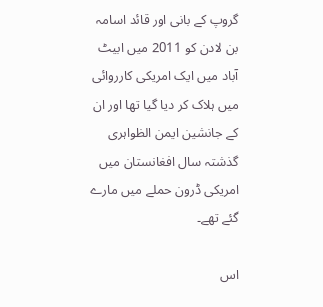گروپ کے بانی اور قائد اسامہ بن لادن کو 2011 میں ابیٹ آباد میں ایک امریکی کارروائی میں ہلاک کر دیا گیا تھا اور ان کے جانشین ایمن الظواہری گذشتہ سال افغانستان میں امریکی ڈرون حملے میں مارے گئے تھے۔

اس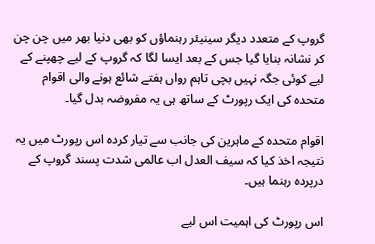گروپ کے متعدد دیگر سینیئر رہنماؤں کو بھی دنیا بھر میں چن چن کر نشانہ بنایا گیا جس کے بعد ایسا لگا کہ گروپ کے لیے چھپنے کے لیے کوئی جگہ نہیں بچی تاہم رواں ہفتے شائع ہونے والی اقوام متحدہ کی ایک رپورٹ کے ساتھ ہی یہ مفروضہ بدل گیا۔

اقوام متحدہ کے ماہرین کی جانب سے تیار کردہ اس رپورٹ میں یہ نتیجہ اخذ کیا کہ سيف العدل اب عالمی شدت پسند گروپ کے درپردہ رہنما ہیں۔

اس رپورٹ کی اہمیت اس لیے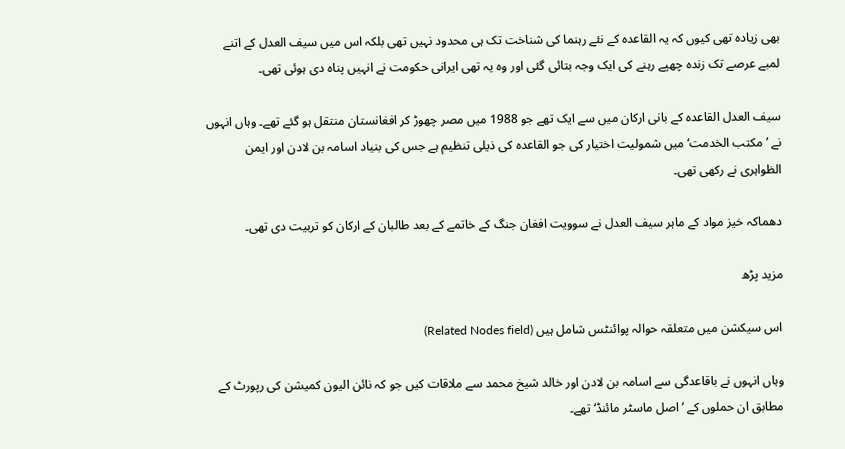بھی زیادہ تھی کیوں کہ یہ القاعدہ کے نئے رہنما کی شناخت تک ہی محدود نہیں تھی بلکہ اس میں سيف العدل کے اتنے لمبے عرصے تک زندہ چھپے رہنے کی ایک وجہ بتائی گئی اور وہ یہ تھی ایرانی حکومت نے انہیں پناہ دی ہوئی تھی۔

سيف العدل القاعدہ کے بانی ارکان میں سے ایک تھے جو 1988 میں مصر چھوڑ کر افغانستان منتقل ہو گئے تھے۔ وہاں انہوں نے ’مکتب الخدمت‘ میں شمولیت اختیار کی جو القاعدہ کی ذیلی تنظیم ہے جس کی بنیاد اسامہ بن لادن اور ایمن الظواہری نے رکھی تھی۔

دھماکہ خیز مواد کے ماہر سيف العدل نے سوویت افغان جنگ کے خاتمے کے بعد طالبان کے ارکان کو تربیت دی تھی۔

مزید پڑھ

اس سیکشن میں متعلقہ حوالہ پوائنٹس شامل ہیں (Related Nodes field)

وہاں انہوں نے باقاعدگی سے اسامہ بن لادن اور خالد شیخ محمد سے ملاقات کیں جو کہ نائن الیون کمیشن کی رپورٹ کے مطابق ان حملوں کے ’اصل ماسٹر مائنڈ‘ تھے۔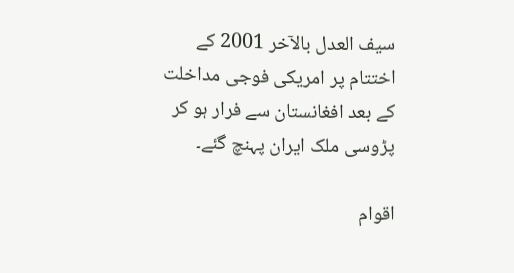سيف العدل بالآخر 2001 کے اختتام پر امریکی فوجی مداخلت کے بعد افغانستان سے فرار ہو کر پڑوسی ملک ایران پہنچ گئے۔

اقوام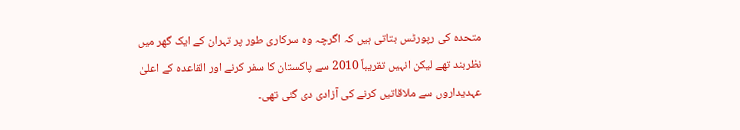متحدہ کی رپورٹس بتاتی ہیں کہ اگرچہ وہ سرکاری طور پر تہران کے ایک گھر میں نظربند تھے لیکن انہیں تقریباً 2010 سے پاکستان کا سفر کرنے اور القاعدہ کے اعلیٰ عہدیداروں سے ملاقاتیں کرنے کی آزادی دی گئی تھی۔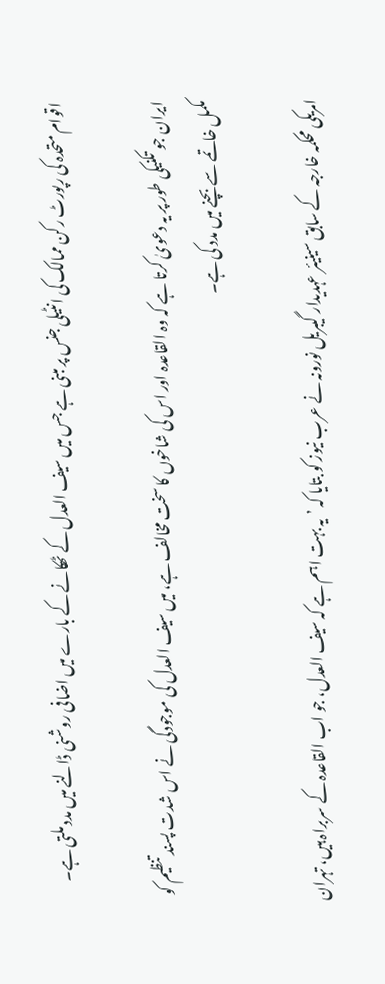اقوام متحدہ کی رپورٹ رکن ممالک کی انٹیلی جنس پر مبنی ہے جس میں سيف العدل کے ٹھکانے کے بارے میں اضافی روشنی ڈالنے میں مدد ملتی ہے۔

ایران جو تکنیکی طور پر یہ دعویٰ کرتا ہے کہ وہ القاعدہ اور اس کی شاخوں کا سخت مخالف ہے، میں سيف العدل کی موجودگی نے اس شدت پسند تنظیم کو مکمل خاتمے سے بچنے میں مدد کی ہے۔

امریکی محکمہ خارجہ کے سابق سینیئر عہدیدار گیبریل نورونہ نے عرب نیوز کو بتایا کہ ’یہ بہت اہم ہے کہ سيف العدل، جو اب القاعدہ کے سربراہ ہیں، تہران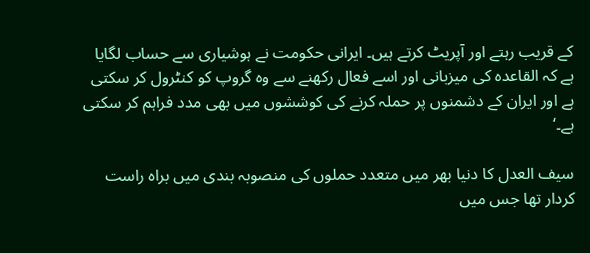کے قریب رہتے اور آپریٹ کرتے ہیں۔ ایرانی حکومت نے ہوشیاری سے حساب لگایا ہے کہ القاعدہ کی میزبانی اور اسے فعال رکھنے سے وہ گروپ کو کنٹرول کر سکتی ہے اور ایران کے دشمنوں پر حملہ کرنے کی کوششوں میں بھی مدد فراہم کر سکتی ہے۔‘

سيف العدل کا دنیا بھر میں متعدد حملوں کی منصوبہ بندی میں براہ راست کردار تھا جس میں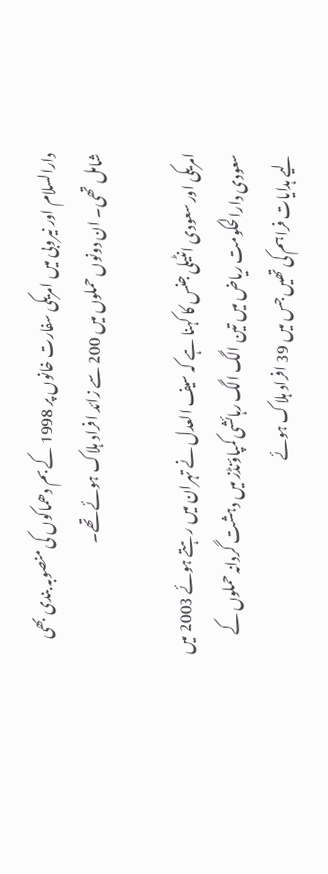دارالسلام اور نیروبی میں امریکی سفارت خانوں پر 1998 کے بم دھماکوں کی منصوبہ بندی بھی شامل تھی۔ ان دونوں حملوں میں 200 سے زائد افراد ہلاک ہوئے تھے۔

امریکی اور سعودی انٹیلی جنس کا کہنا ہے کہ سيف العدل نے تہران میں رہتے ہوئے 2003 میں سعودی دارالحکومت ریاض میں تین الگ الگ رہائشی کمپاؤنڈز میں دہشت گردانہ حملوں کے لیے ہدایات فراہم کی تھیں جس میں 39 افراد ہلاک ہوئے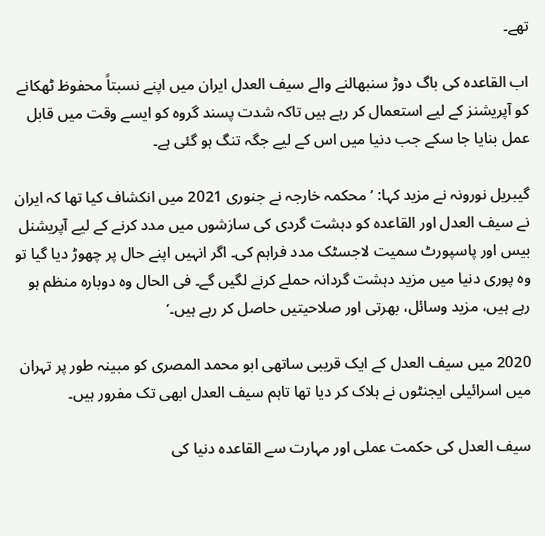تھے۔

اب القاعدہ کی باگ دوڑ سنبھالنے والے سيف العدل ایران میں اپنے نسبتاً محفوظ ٹھکانے کو آپریشنز کے لیے استعمال کر رہے ہیں تاکہ شدت پسند گروہ کو ایسے وقت میں قابل عمل بنایا جا سکے جب دنیا میں اس کے لیے جگہ تنگ ہو گئی ہے۔

گیبریل نورونہ نے مزید کہا: ’محکمہ خارجہ نے جنوری 2021 میں انکشاف کیا تھا کہ ایران نے سيف العدل اور القاعدہ کو دہشت گردی کی سازشوں میں مدد کرنے کے لیے آپریشنل بیس اور پاسپورٹ سمیت لاجسٹک مدد فراہم کی۔ اگر انہیں اپنے حال پر چھوڑ دیا گیا تو وہ پوری دنیا میں مزید دہشت گردانہ حملے کرنے لگیں گے۔ فی الحال وہ دوبارہ منظم ہو رہے ہیں، مزید وسائل، بھرتی اور صلاحیتیں حاصل کر رہے ہیں۔‘

2020 میں سيف العدل کے ایک قریبی ساتھی ابو محمد المصری کو مبینہ طور پر تہران میں اسرائیلی ایجنٹوں نے ہلاک کر دیا تھا تاہم سيف العدل ابھی تک مفرور ہیں۔

سیف العدل کی حکمت عملی اور مہارت سے القاعدہ دنیا کی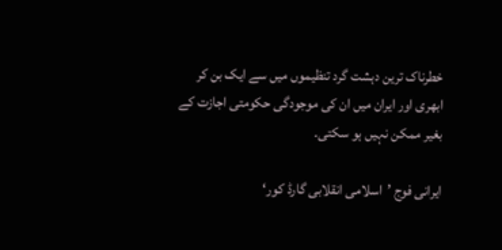خطرناک ترین دہشت گرد تنظیموں میں سے ایک بن کر ابھری اور ایران میں ان کی موجودگی حکومتی اجازت کے بغیر ممکن نہیں ہو سکتی۔

ایرانی فوج ’اسلامی انقلابی گارڈ کور‘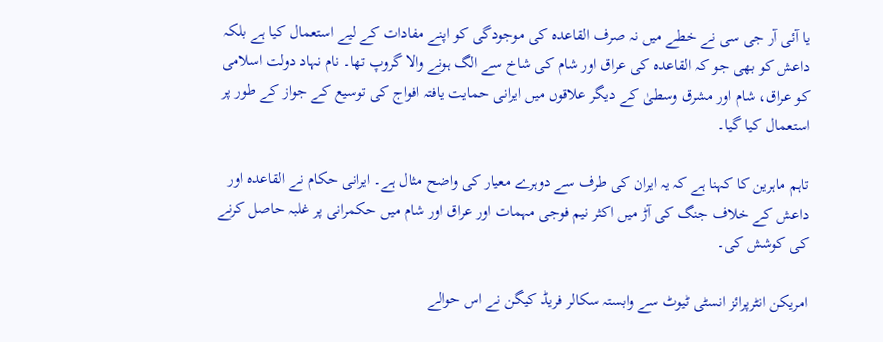یا آئی آر جی سی نے خطے میں نہ صرف القاعدہ کی موجودگی کو اپنے مفادات کے لیے استعمال کیا ہے بلکہ داعش کو بھی جو کہ القاعدہ کی عراق اور شام کی شاخ سے الگ ہونے والا گروپ تھا۔ نام نہاد دولت اسلامی کو عراق، شام اور مشرق وسطیٰ کے دیگر علاقوں میں ایرانی حمایت یافتہ افواج کی توسیع کے جواز کے طور پر استعمال کیا گیا۔

تاہم ماہرین کا کہنا ہے کہ یہ ایران کی طرف سے دوہرے معیار کی واضح مثال ہے۔ ایرانی حکام نے القاعدہ اور داعش کے خلاف جنگ کی آڑ میں اکثر نیم فوجی مہمات اور عراق اور شام میں حکمرانی پر غلبہ حاصل کرنے کی کوشش کی۔

امریکن انٹرپرائز انسٹی ٹیوٹ سے وابستہ سکالر فریڈ کیگن نے اس حوالے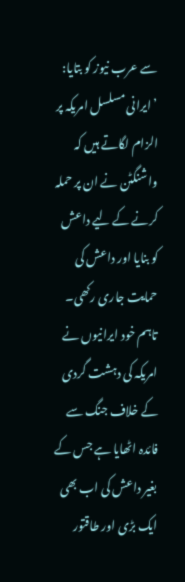سے عرب نیوز کو بتایا: ’ایرانی مسلسل امریکہ پر الزام لگاتے ہیں کہ واشنگٹن نے ان پر حملہ کرنے کے لیے داعش کو بنایا اور داعش کی حمایت جاری رکھی۔ تاہم خود ایرانیوں نے امریکہ کی دہشت گردی کے خلاف جنگ سے فائدہ اٹھایا ہے جس کے بغیر داعش کی اب بھی ایک بڑی اور طاقتور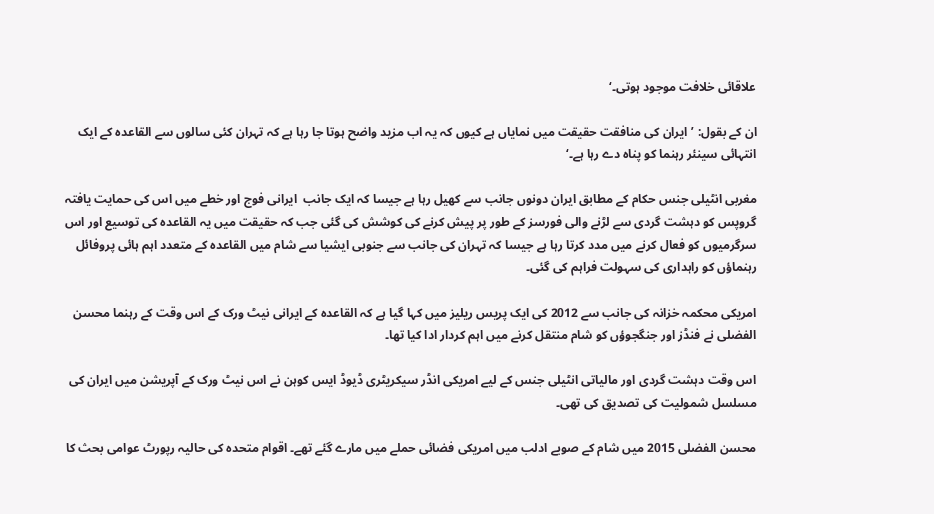علاقائی خلافت موجود ہوتی۔‘

ان کے بقول: ’ایران کی منافقت حقیقت میں نمایاں ہے کیوں کہ یہ اب مزید واضح ہوتا جا رہا ہے کہ تہران کئی سالوں سے القاعدہ کے ایک انتہائی سینئر رہنما کو پناہ دے رہا ہے۔‘

مغربی انٹیلی جنس حکام کے مطابق ایران دونوں جانب سے کھیل رہا ہے جیسا کہ ایک جانب  ایرانی فوج اور خطے میں اس کی حمایت یافتہ گروپس کو دہشت گردی سے لڑنے والی فورسز کے طور پر پیش کرنے کی کوشش کی گئی جب کہ حقیقت میں یہ القاعدہ کی توسیع اور اس سرگرمیوں کو فعال کرنے میں مدد کرتا رہا ہے جیسا کہ تہران کی جانب سے جنوبی ایشیا سے شام میں القاعدہ کے متعدد اہم ہائی پروفائل رہنماؤں کو راہداری کی سہولت فراہم کی گئی۔

امریکی محکمہ خزانہ کی جانب سے 2012 کی ایک پریس ریلیز میں کہا گیا ہے کہ القاعدہ کے ایرانی نیٹ ورک کے اس وقت کے رہنما محسن الفضلی نے فنڈز اور جنگجوؤں کو شام منتقل کرنے میں اہم کردار ادا کیا تھا۔

اس وقت دہشت گردی اور مالیاتی انٹیلی جنس کے لیے امریکی انڈر سیکریٹری ڈیوڈ ایس کوہن نے اس نیٹ ورک کے آپریشن میں ایران کی مسلسل شمولیت کی تصدیق کی تھی۔

محسن الفضلی 2015 میں شام کے صوبے ادلب میں امریکی فضائی حملے میں مارے گئے تھے۔ اقوام متحدہ کی حالیہ رپورٹ عوامی بحث کا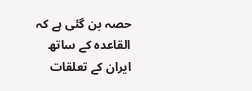حصہ بن گئی ہے کہ القاعدہ کے ساتھ ایران کے تعلقات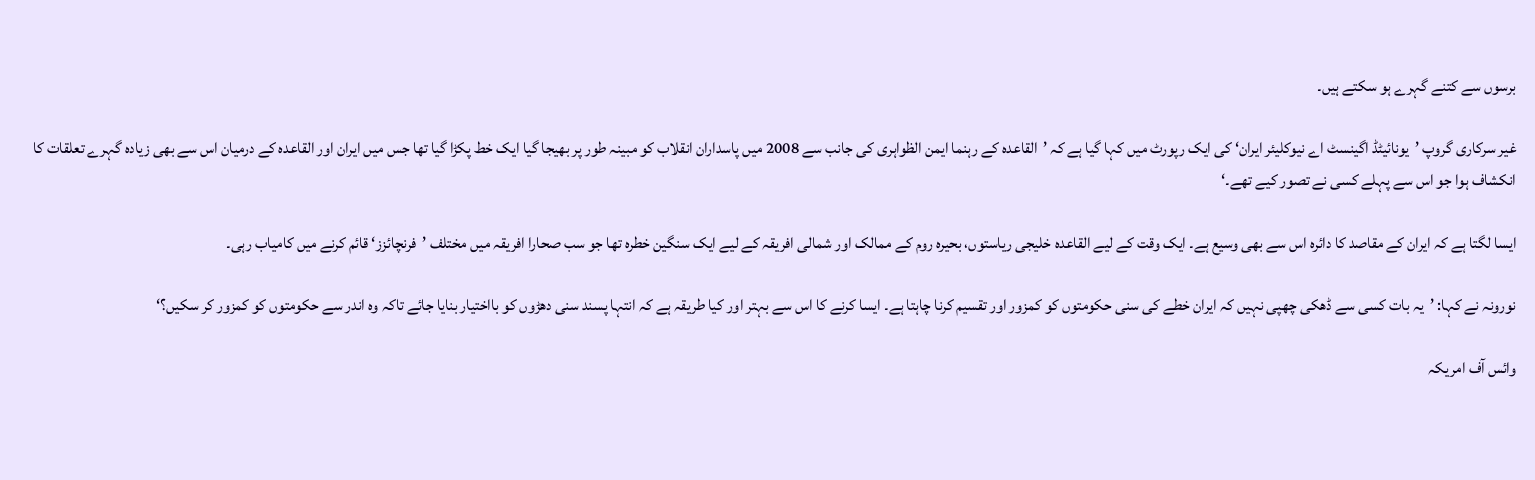برسوں سے کتنے گہرے ہو سکتے ہیں۔

غیر سرکاری گروپ ’یونائیٹڈ اگینسٹ اے نیوکلیئر ایران‘ کی ایک رپورٹ میں کہا گیا ہے کہ ’القاعدہ کے رہنما ایمن الظواہری کی جانب سے 2008 میں پاسداران انقلاب کو مبینہ طور پر بھیجا گیا ایک خط پکڑا گیا تھا جس میں ایران اور القاعدہ کے درمیان اس سے بھی زیادہ گہرے تعلقات کا انکشاف ہوا جو اس سے پہلے کسی نے تصور کیے تھے۔‘

ایسا لگتا ہے کہ ایران کے مقاصد کا دائرہ اس سے بھی وسیع ہے۔ ایک وقت کے لیے القاعدہ خلیجی ریاستوں، بحیرہ روم کے ممالک اور شمالی افریقہ کے لیے ایک سنگین خطرہ تھا جو سب صحارا افریقہ میں مختلف ’فرنچائزز‘ قائم کرنے میں کامیاب رہی۔

نورونہ نے کہا: ’یہ بات کسی سے ڈھکی چھپی نہیں کہ ایران خطے کی سنی حکومتوں کو کمزور اور تقسیم کرنا چاہتا ہے۔ ایسا کرنے کا اس سے بہتر اور کیا طریقہ ہے کہ انتہا پسند سنی دھڑوں کو بااختیار بنایا جائے تاکہ وہ اندر سے حکومتوں کو کمزور کر سکیں؟‘

وائس آف امریکہ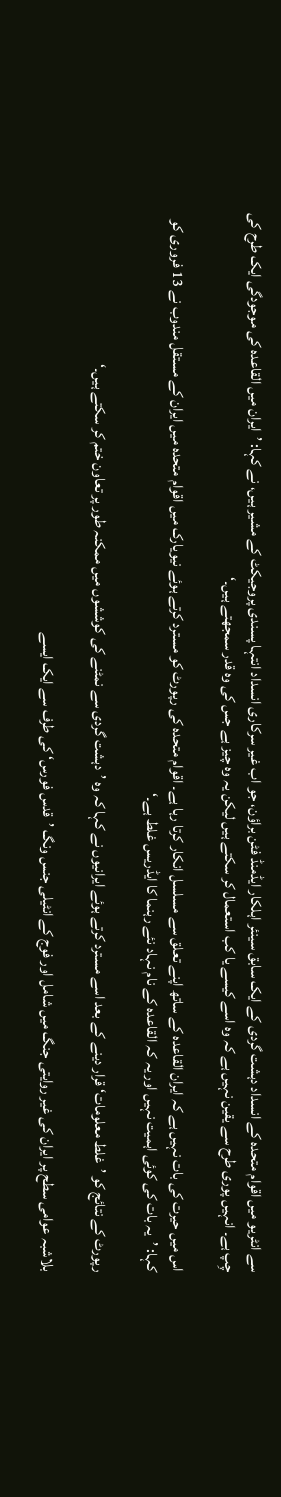سے انٹریو میں اقوام متحدہ کے انسداد دہشت گردی کے ایک سابق سینئر اہلکار ایڈمنڈ فٹن براؤن، جو اب غیر سرکاری انسداد انتہا پسندی پروجیکٹ کے مشیر ہیں، نے کہا: ’ایران میں القاعدہ کی موجودگی ایک طرح کی چِپ ہے۔ انہیں پوری طرح سے یقین نہیں ہے کہ وہ اسے کیسے یا کب استعمال کر سکتے ہیں لیکن یہ وہ چیز ہے جس کی وہ قدر سمجھتے ہیں۔‘

اس میں حیرت کی بات نہیں ہے کہ ایران القاعدہ کے ساتھ اپنے تعلق سے مسلسل انکار کرتا رہا ہے۔ اقوام متحدہ کی رپورٹ کو مسترد کرتے ہوئے نیویارک میں اقوام متحدہ میں ایران کے مستقل مندوب نے 13 فروری کو کہا: ’یہ بات کی کوئی اہمیت نہیں اور یہ کہ القاعدہ کے نام نہاد نئے رہنما کا ایڈریس غلط ہے۔‘

رپورٹ کے نتائج کو ’غلط معلومات‘ قرار دینے کے بعد اسے مسترد کرتے ہوئے ایرانیوں نے کہا کہ وہ ’دہشت گردی سے نمٹنے کی کوششوں میں ممکنہ طور پر تعاون ختم کر سکتے ہیں۔‘

بلاشبہ عوامی سطح پر ایران کی غیر روایتی جنگ میں شامل اور فوج کے انٹیلی جنس ونگ ’قدس فورس‘ کی طرف سے ایک ایسے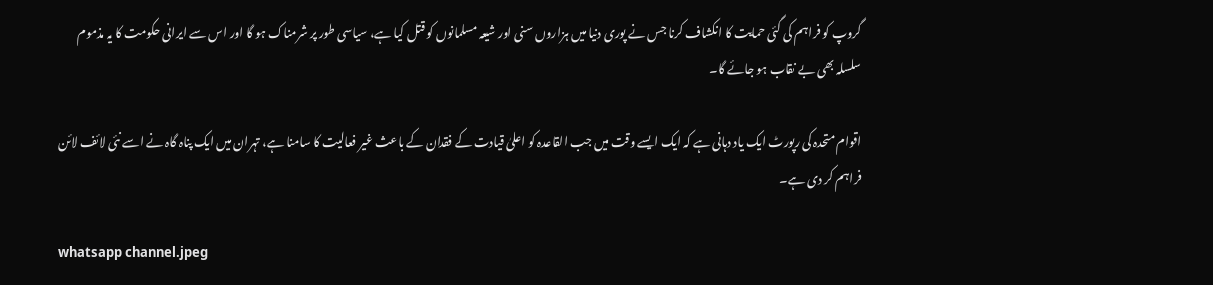گروپ کو فراہم کی گئی حمایت کا انکشاف کرنا جس نے پوری دنیا میں ہزاروں سنی اور شیعہ مسلمانوں کو قتل کیا ہے، سیاسی طور پر شرمناک ہو گا اور اس سے ایرانی حکومت کا یہ مذموم سلسلہ بھی بے نقاب ہو جائے گا۔

اقوام متحدہ کی رپورٹ ایک یاد دہانی ہے کہ ایک ایسے وقت میں جب القاعدہ کو اعلیٰ قیادت کے فقدان کے باعث غیر فعالیت کا سامنا ہے، تہران میں ایک پناہ گاہ نے اسے نئی لائف لائن فراہم کر دی ہے۔

whatsapp channel.jpeg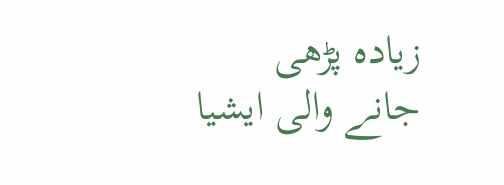زیادہ پڑھی جانے والی ایشیا